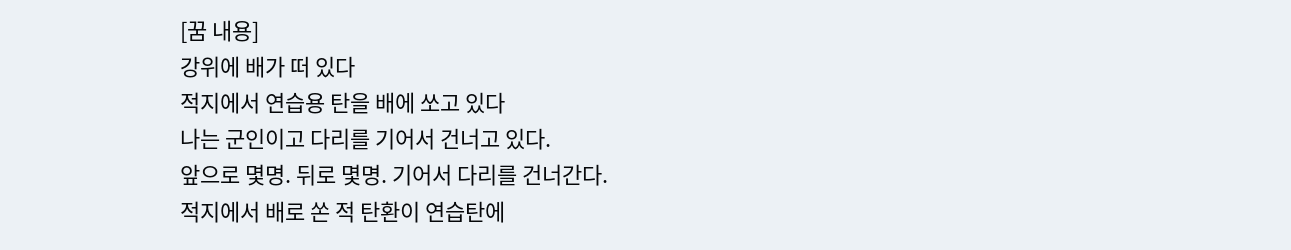[꿈 내용]
강위에 배가 떠 있다
적지에서 연습용 탄을 배에 쏘고 있다
나는 군인이고 다리를 기어서 건너고 있다.
앞으로 몇명. 뒤로 몇명. 기어서 다리를 건너간다.
적지에서 배로 쏜 적 탄환이 연습탄에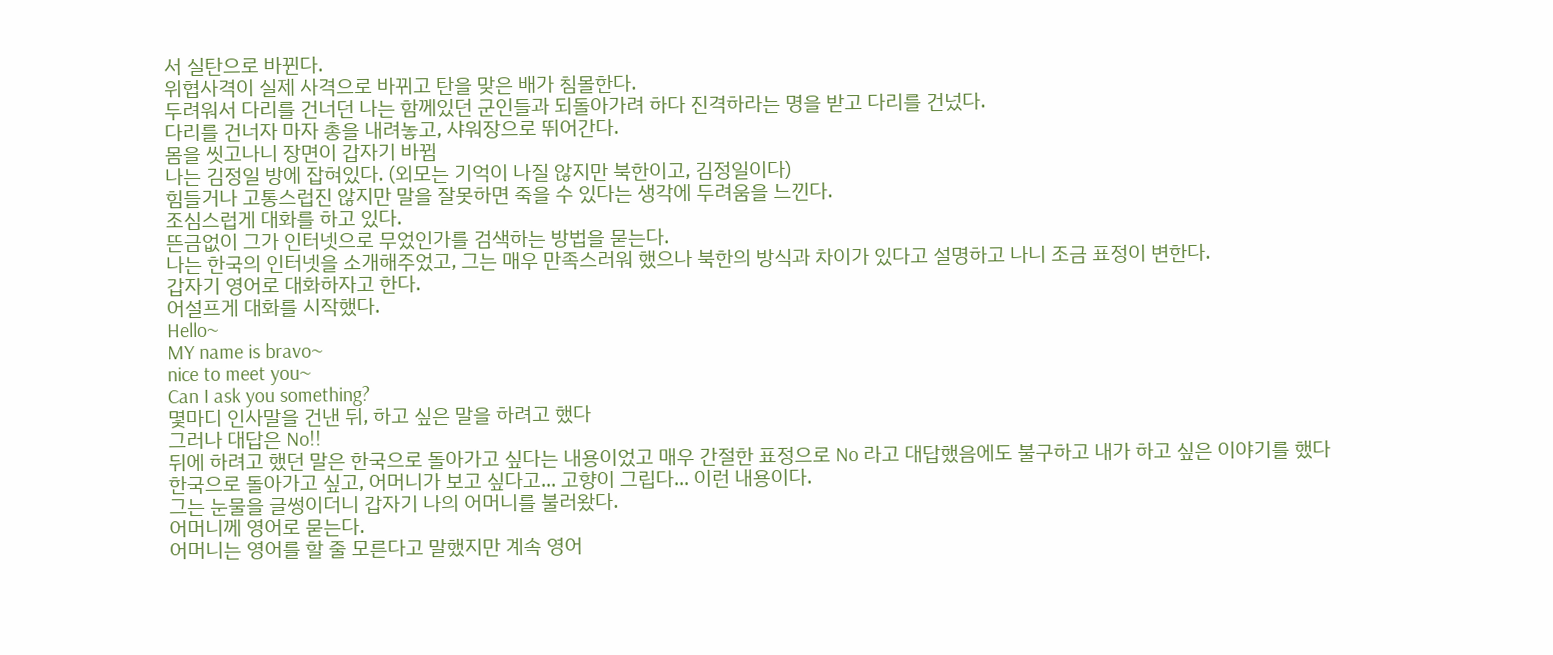서 실탄으로 바뀐다.
위협사격이 실제 사격으로 바뀌고 탄을 맞은 배가 침몰한다.
두려워서 다리를 건너던 나는 함께있던 군인들과 되돌아가려 하다 진격하라는 명을 받고 다리를 건넜다.
다리를 건너자 마자 총을 내려놓고, 샤워장으로 뛰어간다.
몸을 씻고나니 장면이 갑자기 바뀜
나는 김정일 방에 잡혀있다. (외모는 기억이 나질 않지만 북한이고, 김정일이다)
힘들거나 고통스럽진 않지만 말을 잘못하면 죽을 수 있다는 생각에 두려움을 느낀다.
조심스럽게 대화를 하고 있다.
뜬금없이 그가 인터넷으로 무었인가를 검색하는 방법을 묻는다.
나는 한국의 인터넷을 소개해주었고, 그는 매우 만족스러워 했으나 북한의 방식과 차이가 있다고 설명하고 나니 조금 표정이 변한다.
갑자기 영어로 대화하자고 한다.
어설프게 대화를 시작했다.
Hello~
MY name is bravo~
nice to meet you~
Can I ask you something?
몇마디 인사말을 건낸 뒤, 하고 싶은 말을 하려고 했다
그러나 대답은 No!!
뒤에 하려고 했던 말은 한국으로 돌아가고 싶다는 내용이었고 매우 간절한 표정으로 No 라고 대답했음에도 불구하고 내가 하고 싶은 이야기를 했다
한국으로 돌아가고 싶고, 어머니가 보고 싶다고... 고향이 그립다... 이런 내용이다.
그는 눈물을 글썽이더니 갑자기 나의 어머니를 불러왔다.
어머니께 영어로 묻는다.
어머니는 영어를 할 줄 모른다고 말했지만 계속 영어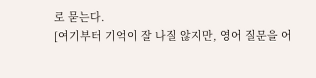로 묻는다.
[여기부터 기억이 잘 나질 않지만, 영어 질문을 어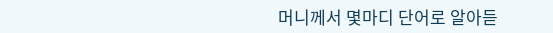머니께서 몇마디 단어로 알아듣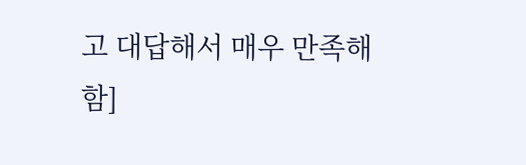고 대답해서 매우 만족해 함]